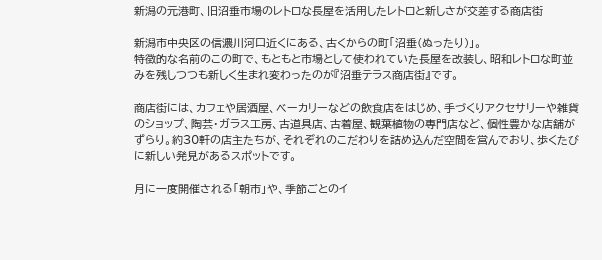新潟の元港町、旧沼垂市場のレトロな長屋を活用したレトロと新しさが交差する商店街

新潟市中央区の信濃川河口近くにある、古くからの町「沼垂(ぬったり)」。
特徴的な名前のこの町で、もともと市場として使われていた長屋を改装し、昭和レトロな町並みを残しつつも新しく生まれ変わったのが『沼垂テラス商店街』です。

商店街には、カフェや居酒屋、ベーカリーなどの飲食店をはじめ、手づくりアクセサリーや雑貨のショップ、陶芸・ガラス工房、古道具店、古着屋、観葉植物の専門店など、個性豊かな店舗がずらり。約30軒の店主たちが、それぞれのこだわりを詰め込んだ空間を営んでおり、歩くたびに新しい発見があるスポットです。

月に一度開催される「朝市」や、季節ごとのイ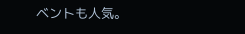ベントも人気。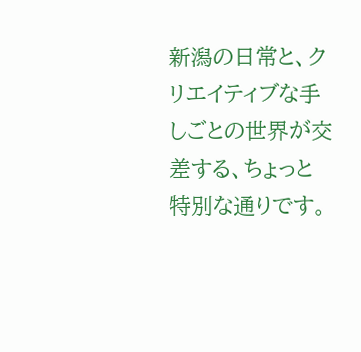新潟の日常と、クリエイティブな手しごとの世界が交差する、ちょっと特別な通りです。